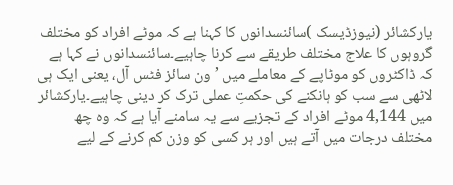یارکشائر (نیوزڈیسک )سائنسدانوں کا کہنا ہے کہ موٹے افراد کو مختلف گروہوں کا علاج مختلف طریقے سے کرنا چاہیے۔سائنسدانوں نے کہا ہے کہ ڈاکٹروں کو موٹاپے کے معاملے میں ’ون سائز فٹس آل، یعنی ایک ہی لاٹھی سے سب کو ہانکنے کی حکمتِ عملی ترک کر دینی چاہیے۔یارکشائر میں 4,144 موٹے افراد کے تجزیے سے یہ سامنے آیا ہے کہ وہ چھ مختلف درجات میں آتے ہیں اور ہر کسی کو وزن کم کرنے کے لیے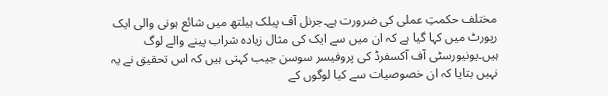مختلف حکمتِ عملی کی ضرورت ہے۔جرنل آف پبلک ہیلتھ میں شائع ہونی والی ایک رپورٹ میں کہا گیا ہے کہ ان میں سے ایک کی مثال زیادہ شراب پینے والے لوگ ہیں۔یونیورسٹی آف آکسفرڈ کی پروفیسر سوسن جیب کہتی ہیں کہ اس تحقیق نے یہ نہیں بتایا کہ ان خصوصیات سے کیا لوگوں کے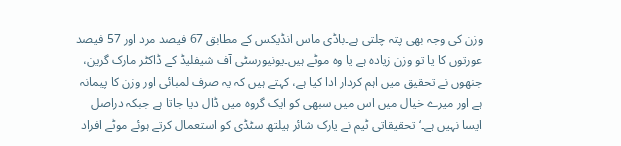وزن کی وجہ بھی پتہ چلتی ہے۔باڈی ماس انڈیکس کے مطابق 67 فیصد مرد اور 57 فیصد عورتوں کا یا تو وزن زیادہ ہے یا وہ موٹے ہیں۔یونیورسٹی آف شیفلیڈ کے ڈاکٹر مارک گرین، جنھوں نے تحقیق میں اہم کردار ادا کیا ہے، کہتے ہیں کہ یہ صرف لمبائی اور وزن کا پیمانہ ہے اور میرے خیال میں اس میں سبھی کو ایک گروہ میں ڈال دیا جاتا ہے جبکہ دراصل ایسا نہیں ہے۔‘تحقیقاتی ٹیم نے یارک شائر ہیلتھ سٹڈی کو استعمال کرتے ہوئے موٹے افراد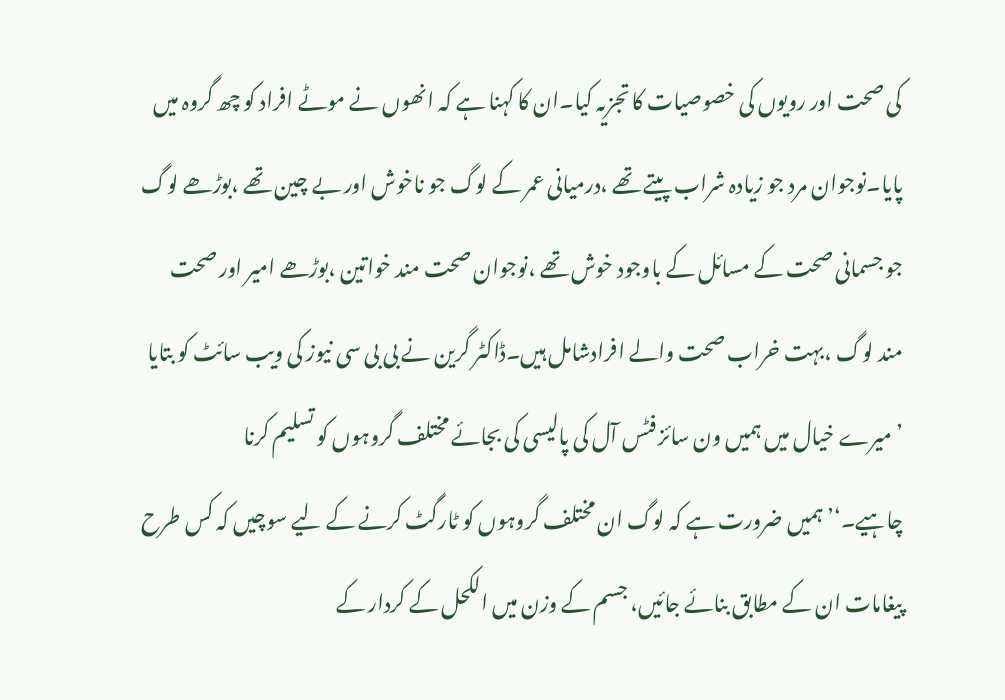کی صحت اور رویوں کی خصوصیات کا تجزیہ کیا۔ان کا کہنا ہے کہ انھوں نے موٹے افراد کو چھ گروہ میں پایا۔نوجوان مرد جو زیادہ شراب پیتے تھے ،درمیانی عمر کے لوگ جو ناخوش اور بے چین تھے ،بوڑھے لوگ جو جسمانی صحت کے مسائل کے باوجود خوش تھے ،نوجوان صحت مند خواتین ،بوڑھے امیر اور صحت مند لوگ ،بہت خراب صحت والے افرادشامل ہیں۔ڈاکٹر گرین نے بی بی سی نیوز کی ویب سائٹ کو بتایا ’میرے خیال میں ہمیں ون سائز فٹس آل کی پالیسی کی بجائے مختلف گروہوں کو تسلیم کرنا چاہیے۔‘’ہمیں ضرورت ہے کہ لوگ ان مختلف گروہوں کو ٹارگٹ کرنے کے لیے سوچیں کہ کس طرح پیغامات ان کے مطابق بنائے جائیں، جسم کے وزن میں الکحل کے کردار کے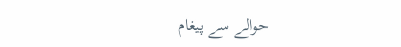حوالے سے پیغام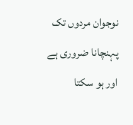نوجوان مردوں تک پہنچانا ضروری ہے اور ہو سکتا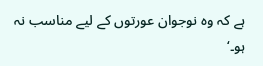ہے کہ وہ نوجوان عورتوں کے لیے مناسب نہ ہو۔‘